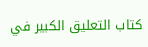كتاب التعليق الكبير في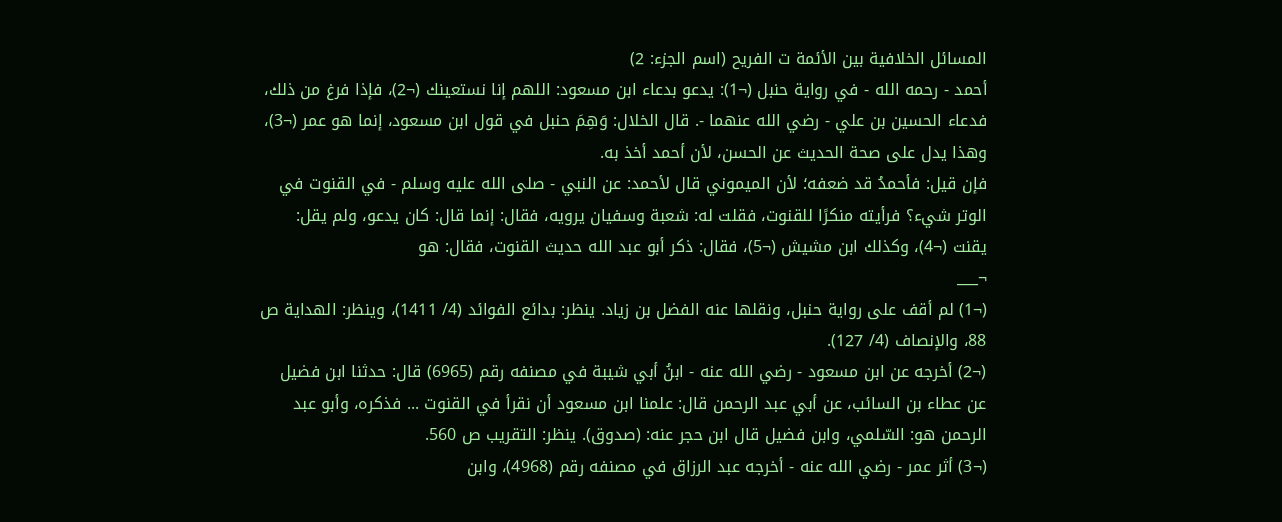المسائل الخلافية بين الأئمة ت الفريح (اسم الجزء: 2)
أحمد - رحمه الله - في رواية حنبل (¬1): يدعو بدعاء ابن مسعود: اللهم إنا نستعينك (¬2)، فإذا فرغ من ذلك، فدعاء الحسين بن علي - رضي الله عنهما -. قال الخلال: وَهِمَ حنبل في قول ابن مسعود، إنما هو عمر (¬3)، وهذا يدل على صحة الحديث عن الحسن، لأن أحمد أخذ به.
فإن قيل: فأحمدُ قد ضعفه؛ لأن الميموني قال لأحمد: عن النبي - صلى الله عليه وسلم - في القنوت في الوتر شيء؟ فرأيته منكرًا للقنوت، فقلت له: شعبة وسفيان يرويه، فقال: إنما قال: كان يدعو، ولم يقل: يقنت (¬4)، وكذلك ابن مشيش (¬5)، فقال: ذكر أبو عبد الله حديث القنوت، فقال: هو
¬___
(¬1) لم أقف على رواية حنبل، ونقلها عنه الفضل بن زياد. ينظر: بدائع الفوائد (4/ 1411)، وينظر: الهداية ص 88، والإنصاف (4/ 127).
(¬2) أخرجه عن ابن مسعود - رضي الله عنه - ابنُ أبي شيبة في مصنفه رقم (6965) قال: حدثنا ابن فضيل عن عطاء بن السائب، عن أبي عبد الرحمن قال: علمنا ابن مسعود أن نقرأ في القنوت ... فذكره، وأبو عبد الرحمن هو: السّلمي، وابن فضيل قال ابن حجر عنه: (صدوق). ينظر: التقريب ص 560.
(¬3) أثر عمر - رضي الله عنه - أخرجه عبد الرزاق في مصنفه رقم (4968)، وابن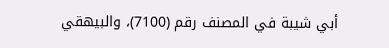أبي شيبة في المصنف رقم (7100)، والبيهقي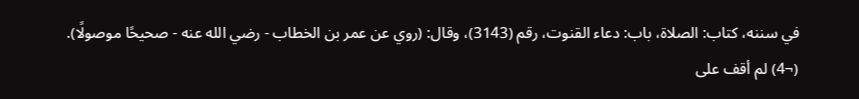في سننه، كتاب: الصلاة، باب: دعاء القنوت، رقم (3143)، وقال: (روي عن عمر بن الخطاب - رضي الله عنه - صحيحًا موصولًا).
(¬4) لم أقف على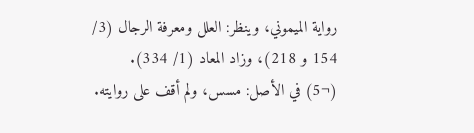رواية الميموني، وينظر: العلل ومعرفة الرجال (3/ 154 و 218)، وزاد المعاد (1/ 334).
(¬5) في الأصل: مسس، ولم أقف على روايته.